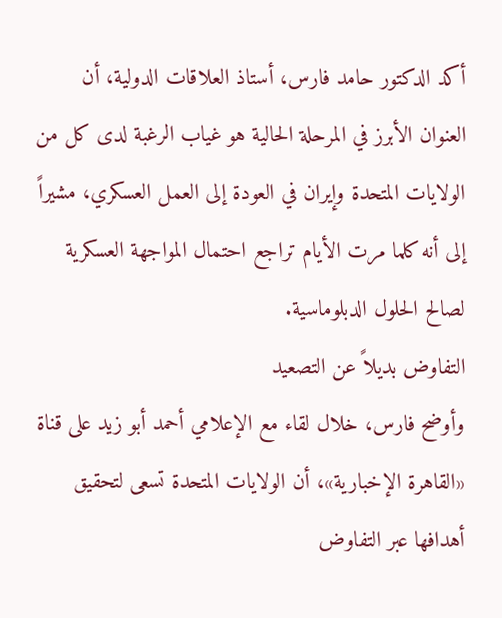أكد الدكتور حامد فارس، أستاذ العلاقات الدولية، أن العنوان الأبرز في المرحلة الحالية هو غياب الرغبة لدى كل من الولايات المتحدة وإيران في العودة إلى العمل العسكري، مشيراً إلى أنه كلما مرت الأيام تراجع احتمال المواجهة العسكرية لصالح الحلول الدبلوماسية.
التفاوض بديلاً عن التصعيد
وأوضح فارس، خلال لقاء مع الإعلامي أحمد أبو زيد على قناة «القاهرة الإخبارية»، أن الولايات المتحدة تسعى لتحقيق أهدافها عبر التفاوض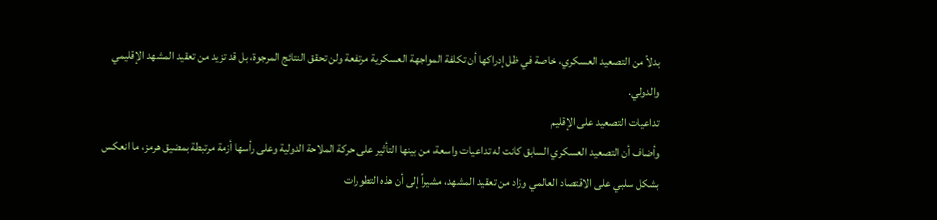بدلاً من التصعيد العسكري، خاصة في ظل إدراكها أن تكلفة المواجهة العسكرية مرتفعة ولن تحقق النتائج المرجوة، بل قد تزيد من تعقيد المشهد الإقليمي والدولي.
تداعيات التصعيد على الإقليم
وأضاف أن التصعيد العسكري السابق كانت له تداعيات واسعة، من بينها التأثير على حركة الملاحة الدولية وعلى رأسها أزمة مرتبطة بمضيق هرمز، ما انعكس بشكل سلبي على الاقتصاد العالمي وزاد من تعقيد المشهد، مشيراً إلى أن هذه التطورات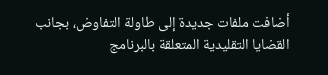أضافت ملفات جديدة إلى طاولة التفاوض، بجانب القضايا التقليدية المتعلقة بالبرنامج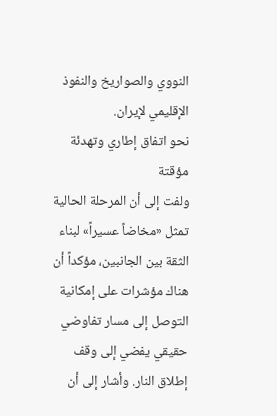النووي والصواريخ والنفوذ الإقليمي لإيران.
نحو اتفاق إطاري وتهدئة مؤقتة
ولفت إلى أن المرحلة الحالية تمثل «مخاضاً عسيراً» لبناء الثقة بين الجانبين، مؤكداً أن هناك مؤشرات على إمكانية التوصل إلى مسار تفاوضي حقيقي يفضي إلى وقف إطلاق النار. وأشار إلى أن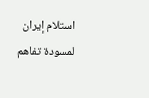استلام إيران لمسودة تفاهم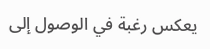يعكس رغبة في الوصول إلى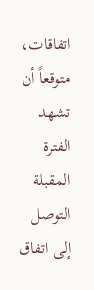اتفاقات، متوقعاً أن تشهد الفترة المقبلة التوصل إلى اتفاق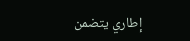إطاري يتضمن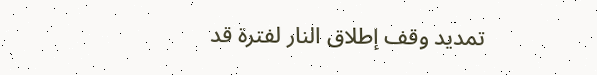تمديد وقف إطلاق النار لفترة قد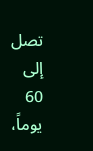تصل إلى 60 يوماً،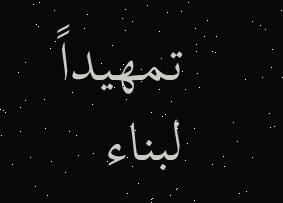تمهيداً لبناء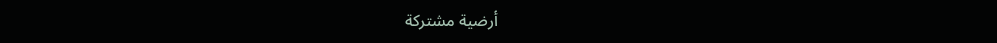أرضية مشتركة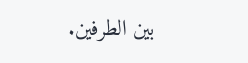بين الطرفين.